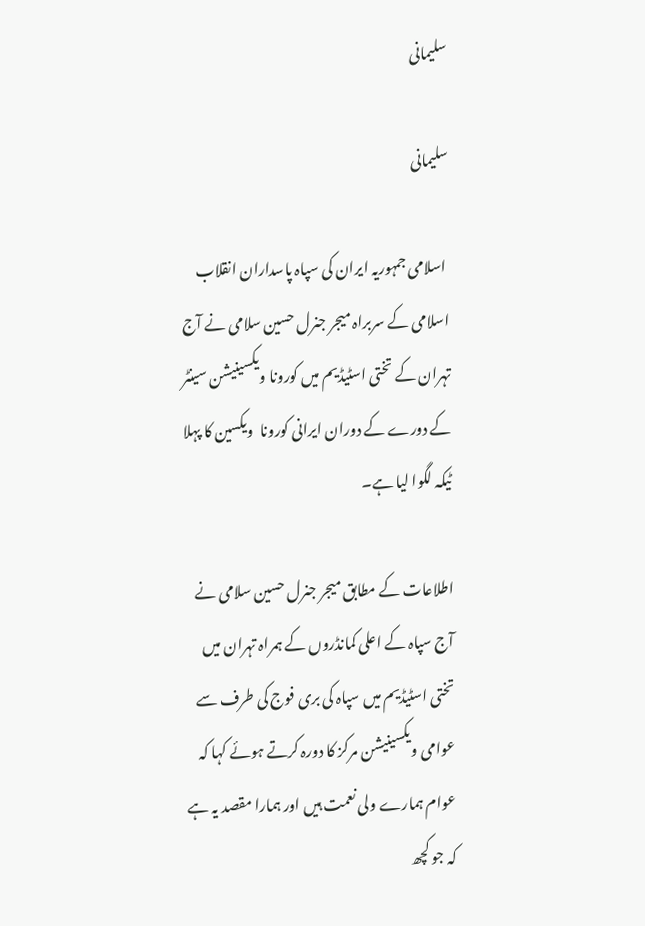سلیمانی

سلیمانی

 اسلامی جمہوریہ ایران کی سپاہ پاسداران انقلاب اسلامی کے سربراہ میجر جنرل حسین سلامی نے آج تہران کے تختی اسٹیڈیم میں کورونا ویکسینیشن سینٹر کے دورے کے دوران ایرانی کورونا  ویکسین کا پہلا ٹیکہ لگوا لیا ہے۔

اطلاعات کے مطابق میجر جنرل حسین سلامی نے آج سپاہ کے اعلی کمانڈروں کے ہمراہ تہران میں تختی اسٹیڈيم میں سپاہ کی بری فوج کی طرف سے عوامی ویکسینیشن مرکز کا دورہ کرتے ہوئے کہا کہ عوام ہمارے ولی نعمت ہیں اور ہمارا مقصد یہ ہے کہ جو کچھ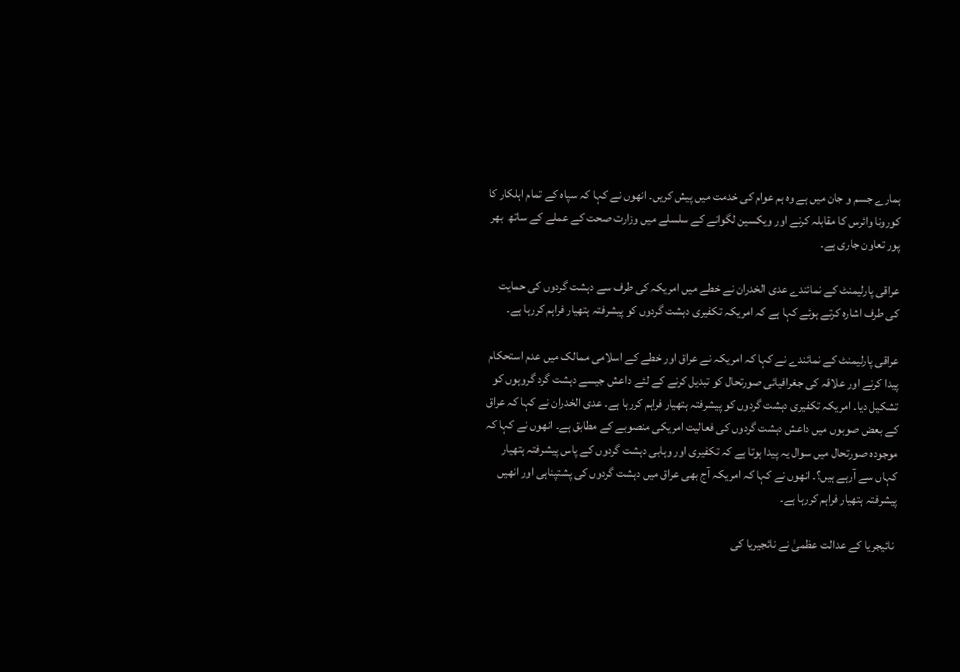ہمارے جسم و جان میں ہے وہ ہم عوام کی خدمت میں پیش کریں۔ انھوں نے کہا کہ سپاہ کے تمام اہلکار کا کورونا وائرس کا مقابلہ کرنے اور ویکسین لگوانے کے سلسلے میں وزارت صحت کے عملے کے ساتھ  بھر پور تعاون جاری ہے۔

عراقی پارلیمنٹ کے نمائندے عدی الخدران نے خطے میں امریکہ کی طرف سے دہشت گردوں کی حمایت کی طرف اشارہ کرتے ہوئے کہا ہے کہ امریکہ تکفیری دہشت گردوں کو پیشرفتہ ہتھیار فراہم کررہا ہے۔

عراقی پارلیمنٹ کے نمائندے نے کہا کہ امریکہ نے عراق اور خطے کے اسلامی ممالک میں عدم استحکام پیدا کرنے اور علاقہ کی جغرافیائی صورتحال کو تبدیل کرنے کے لئے داعش جیسے دہشت گرد گروہوں کو تشکیل دیا۔ امریکہ تکفیری دہشت گردوں کو پیشرفتہ ہتھیار فراہم کررہا ہے۔ عدی الخدران نے کہا کہ عراق کے بعض صوبوں میں داعش دہشت گردوں کی فعالیت امریکی منصوبے کے مطابق ہے۔ انھوں نے کہا کہ موجودہ صورتحال میں سوال یہ پیدا ہوتا ہے کہ تکفیری اور وہابی دہشت گردوں کے پاس پیشرفتہ ہتھیار کہاں سے آرہے ہیں؟۔ انھوں نے کہا کہ امریکہ آج بھی عراق میں دہشت گردوں کی پشتپناہی اور انھیں پیشرفتہ ہتھیار فراہم کررہا ہے۔

 نائیجریا کے عدالت عظمیٰ نے نائجیریا کی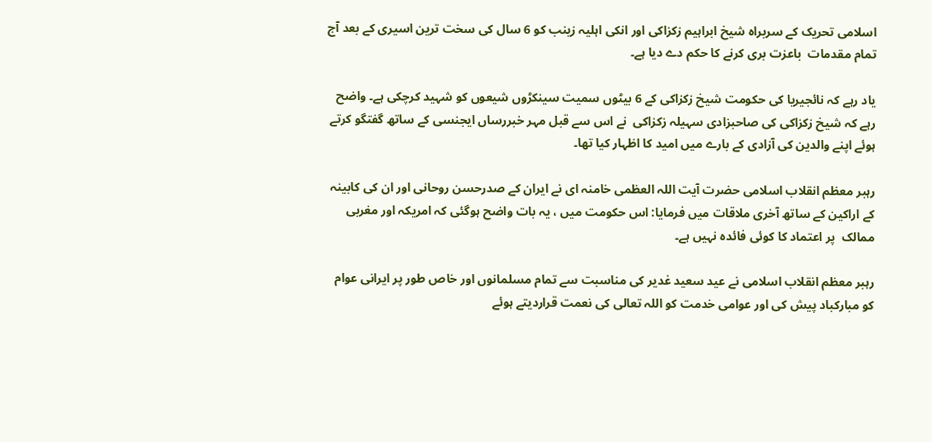اسلامی تحریک کے سربراہ شیخ ابراہیم زکزاکی اور انکی اہلیہ زینب کو 6 سال کی سخت ترین اسیری کے بعد آج تمام مقدمات  باعزت بری کرنے کا حکم دے دیا ہے۔

یاد رہے کہ نائجیریا کی حکومت شیخ زکزاکی کے 6 بیٹوں سمیت سینکڑوں شیعوں کو شہید کرچکی ہے۔ واضح رہے کہ شیخ زکزاکی کی صاحبزادی سہیلہ زکزاکی  نے اس سے قبل مہر خبررساں ایجنسی کے ساتھ گفتگو کرتے ہوئے اپنے والدین کی آزادی کے بارے میں امید کا اظہار کیا تھا۔

رہبر معظم انقلاب اسلامی حضرت آیت اللہ العظمی خامنہ ای نے ایران کے صدرحسن روحانی اور ان کی کابینہ کے اراکین کے ساتھ آخری ملاقات میں فرمایا: اس حکومت میں ، یہ بات واضح ہوگئی کہ امریکہ اور مغربی ممالک  پر اعتماد کا کوئی فائدہ نہیں ہے۔

رہبر معظم انقلاب اسلامی نے عید سعید غدیر کی مناسبت سے تمام مسلمانوں اور خاص طور پر ایرانی عوام کو مبارکباد پیش کی اور عوامی خدمت کو اللہ تعالی کی نعمت قراردیتے ہوئے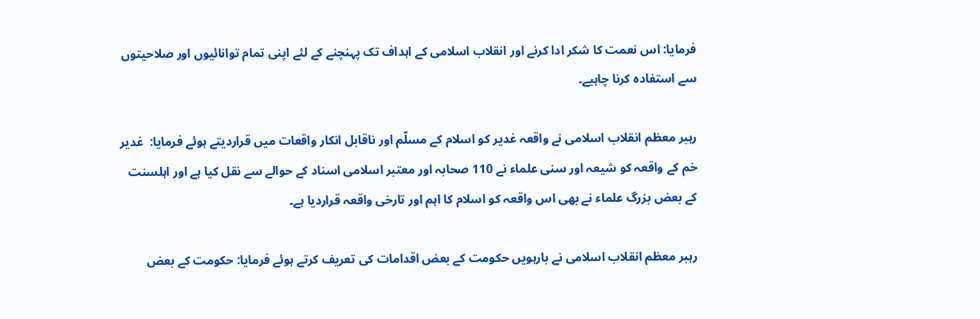فرمایا: اس نعمت کا شکر ادا کرنے اور انقلاب اسلامی کے اہداف تک پہنچنے کے لئے اپنی تمام توانائیوں اور صلاحیتوں سے استفادہ کرنا چاہیے۔

رہبر معظم انقلاب اسلامی نے واقعہ غدیر کو اسلام کے مسلّم اور ناقابل انکار واقعات میں قراردیتے ہوئے فرمایا:  غدیر خم کے واقعہ کو شیعہ اور سنی علماء نے 110 صحابہ اور معتبر اسلامی اسناد کے حوالے سے نقل کیا ہے اور اہلسنت کے بعض بزرگ علماء نے بھی اس واقعہ کو اسلام کا اہم اور تارخی واقعہ قراردیا ہے۔

رہبر معظم انقلاب اسلامی نے بارہویں حکومت کے بعض اقدامات کی تعریف کرتے ہوئے فرمایا: حکومت کے بعض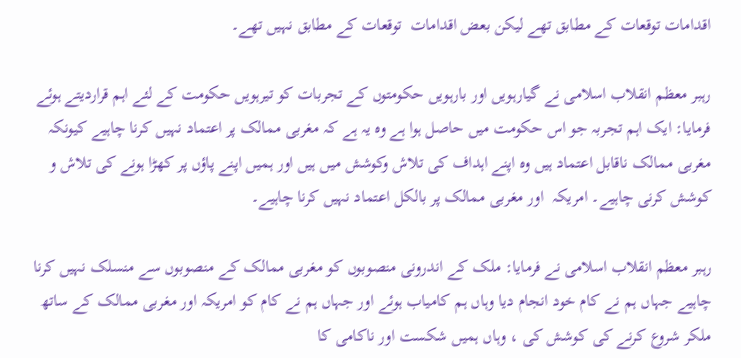اقدامات توقعات کے مطابق تھے لیکن بعض اقدامات  توقعات کے مطابق نہیں تھے۔

رہبر معظم انقلاب اسلامی نے گیارہویں اور بارہویں حکومتوں کے تجربات کو تیرہویں حکومت کے لئے اہم قراردیتے ہوئے فرمایا: ایک اہم تجربہ جو اس حکومت میں حاصل ہوا ہے وہ یہ ہے کہ مغربی ممالک پر اعتماد نہیں کرنا چاہیے کیونکہ مغربی ممالک ناقابل اعتماد ہیں وہ اپنے اہداف کی تلاش وکوشش میں ہیں اور ہمیں اپنے پاؤں پر کھڑا ہونے کی تلاش و کوشش کرنی چاہیے۔ امریکہ  اور مغربی ممالک پر بالکل اعتماد نہیں کرنا چاہیے۔

رہبر معظم انقلاب اسلامی نے فرمایا: ملک کے اندرونی منصوبوں کو مغربی ممالک کے منصوبوں سے منسلک نہیں کرنا چاہیے جہاں ہم نے کام خود انجام دیا وہاں ہم کامیاب ہوئے اور جہاں ہم نے کام کو امریکہ اور مغربی ممالک کے ساتھ ملکر شروع کرنے کی کوشش کی ، وہاں ہمیں شکست اور ناکامی کا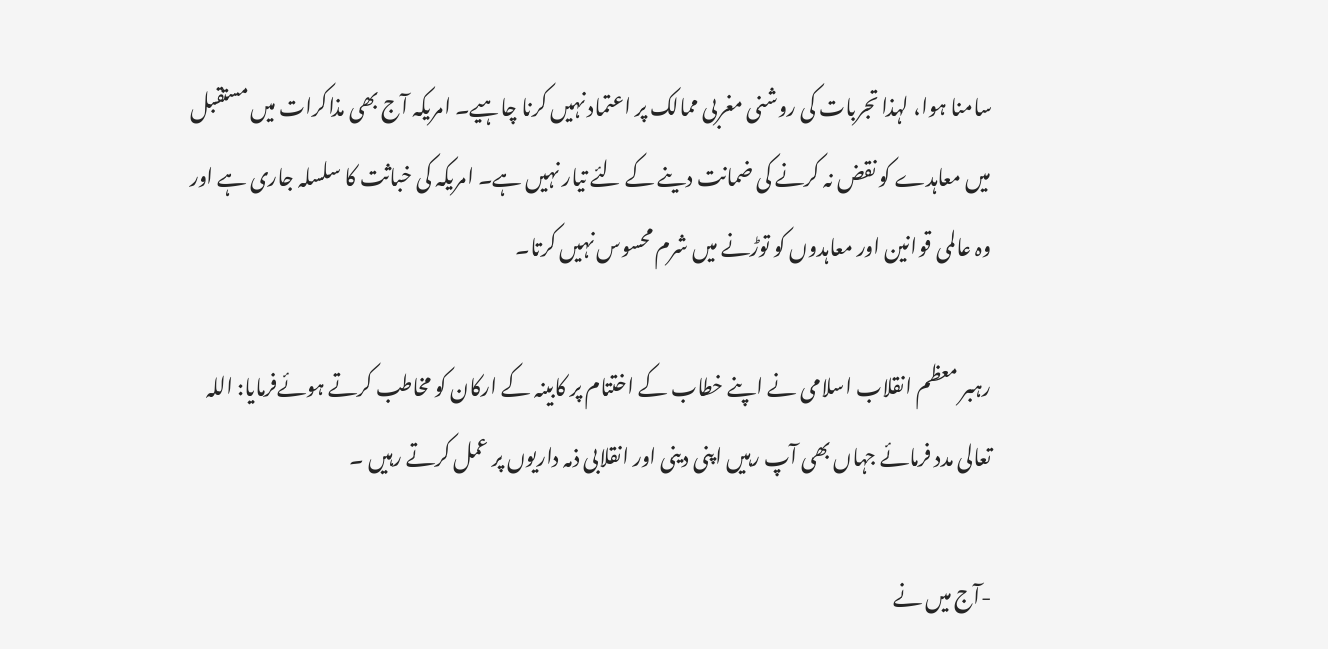سامنا ہوا، لہذا تجربات کی روشنی مغربی ممالک پر اعتماد نہیں کرنا چاہیے۔ امریکہ آج بھی مذاکرات میں مستقبل میں معاہدے کو نقض نہ کرنے کی ضمانت دینے کے لئے تیار نہیں ہے۔ امریکہ کی خباثت کا سلسلہ جاری ہے اور وہ عالمی قوانین اور معاہدوں کو توڑنے میں شرم محسوس نہیں کرتا۔

رہبر معظم انقلاب اسلامی نے اپنے خطاب کے اختتام پر کابینہ کے ارکان کو مخاطب کرتے ہوئےفرمایا: اللہ تعالی مدد فرمائے جہاں بھی آپ رہیں اپنی دینی اور انقلابی ذمہ داریوں پر عمل کرتے رہیں ۔

-آج میں نے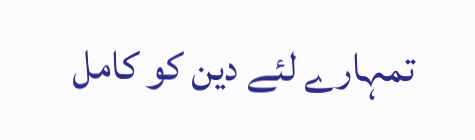تمہارے لئے دین کو کامل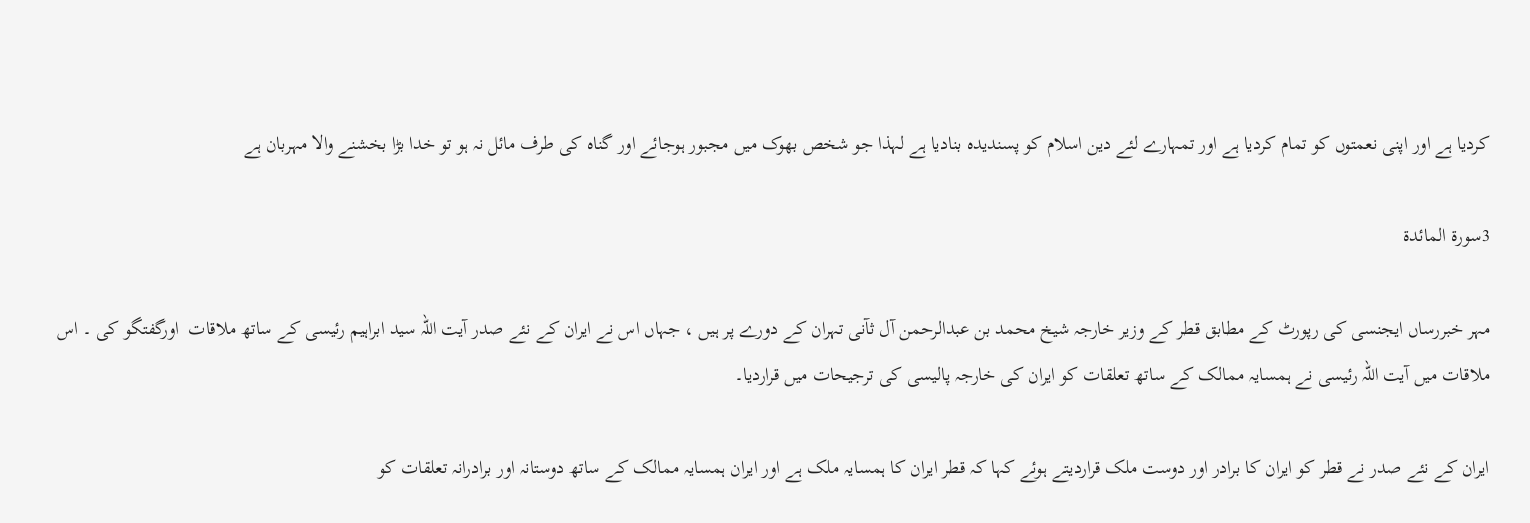کردیا ہے اور اپنی نعمتوں کو تمام کردیا ہے اور تمہارے لئے دین اسلام کو پسندیدہ بنادیا ہے لہذا جو شخص بھوک میں مجبور ہوجائے اور گناہ کی طرف مائل نہ ہو تو خدا بڑا بخشنے والا مہربان ہے

3سورة المائدة

مہر خبررساں ایجنسی کی رپورٹ کے مطابق قطر کے وزير خارجہ شیخ محمد بن عبدالرحمن آل ثآنی تہران کے دورے پر ہیں ، جہاں اس نے ایران کے نئے صدر آیت اللہ سید ابراہیم رئیسی کے ساتھ ملاقات  اورگفتگو کی ۔ اس ملاقات میں آیت اللہ رئیسی نے ہمسایہ ممالک کے ساتھ تعلقات کو ایران کی خارجہ پالیسی کی ترجیحات میں قراردیا۔

ایران کے نئے صدر نے قطر کو ایران کا برادر اور دوست ملک قراردیتے ہوئے کہا کہ قطر ایران کا ہمسایہ ملک ہے اور ایران ہمسایہ ممالک کے ساتھ دوستانہ اور برادرانہ تعلقات کو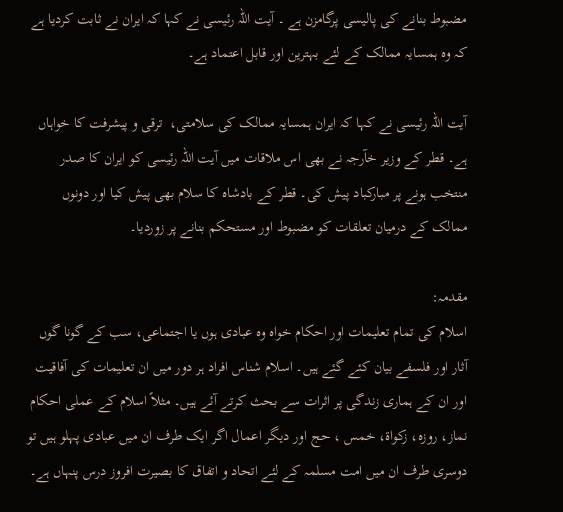مضبوط بنانے کی پالیسی پرگامزن ہے ۔ آیت اللہ رئیسی نے کہا کہ ایران نے ثابت کردیا ہے کہ وہ ہمسایہ ممالک کے لئے بہترین اور قابل اعتماد ہے۔

آیت اللہ رئیسی نے کہا کہ ایران ہمسایہ ممالک کی سلامتی،  ترقی و پیشرفت کا خواہاں ہے۔ قطر کے وزیر خآرجہ نے بھی اس ملاقات میں آیت اللہ رئیسی کو ایران کا صدر منتخب ہونے پر مبارکباد پیش کی۔ قطر کے بادشاہ کا سلام بھی پیش کیا اور دونوں ممالک کے درمیان تعلقات کو مضبوط اور مستحکم بنانے پر زوردیا۔

مقدمہ:
اسلام کی تمام تعلیمات اور احکام خواہ وہ عبادی ہوں یا اجتماعی، سب کے گونا گوں آثار اور فلسفے بیان کئے گئے ہیں۔ اسلام شناس افراد ہر دور میں ان تعلیمات کی آفاقیت اور ان کے ہماری زندگی پر اثرات سے بحث کرتے آئے ہیں۔ مثلاً اسلام کے عملی احکام نماز، روزہ، زکواۃ، خمس ، حج اور دیگر اعمال اگر ایک طرف ان میں عبادی پہلو ہیں تو دوسری طرف ان میں امت مسلمہ کے لئے اتحاد و اتفاق کا بصیرت افروز درس پنہاں ہے۔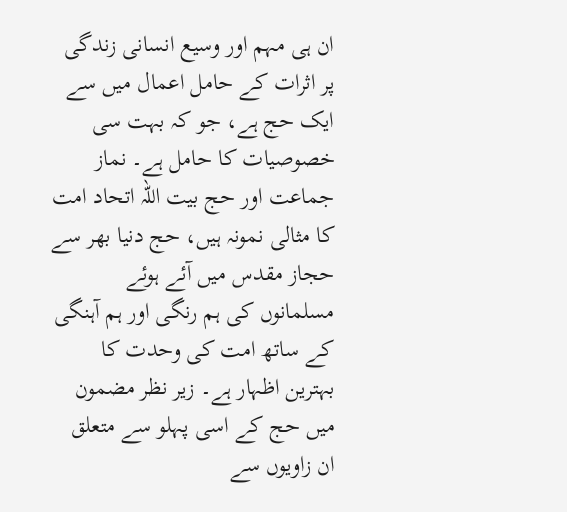ان ہی مہم اور وسیع انسانی زندگی پر اثرات کے حامل اعمال میں سے ایک حج ہے، جو کہ بہت سی خصوصیات کا حامل ہے۔ نماز جماعت اور حج بیت اللہ اتحاد امت کا مثالی نمونہ ہیں، حج دنیا بھر سے حجاز مقدس میں آئے ہوئے مسلمانوں کی ہم رنگی اور ہم آہنگی کے ساتھ امت کی وحدت کا بہترین اظہار ہے۔ زیر نظر مضمون میں حج کے اسی پہلو سے متعلق ان زاویوں سے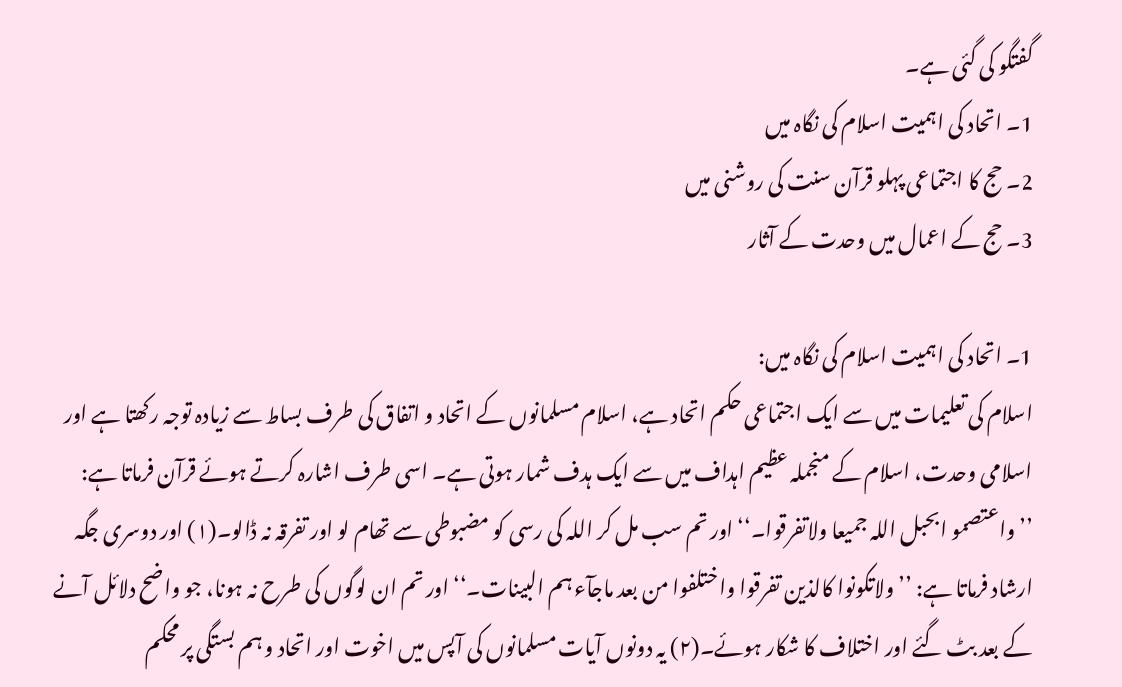گفتگو کی گئی ہے۔
1۔ اتحاد کی اہمیت اسلام کی نگاہ میں
2۔ حج کا اجتماعی پہلو قرآن سنت کی روشنی میں
3۔ حج کے اعمال میں وحدت کے آثار

1۔ اتحاد کی اہمیت اسلام کی نگاہ میں:
اسلام کی تعلیمات میں سے ایک اجتماعی حکم اتحاد ہے، اسلام مسلمانوں کے اتحاد و اتفاق کی طرف بساط سے زیادہ توجہ رکھتا ہے اور اسلامی وحدت، اسلام کے منجملہ عظیم اہداف میں سے ایک ہدف شمار ہوتی ہے۔ اسی طرف اشارہ کرتے ہوئے قرآن فرماتا ہے: ’’واعتصمو ابحبل اللہ جمیعا ولاتفرقوا۔‘‘ اور تم سب مل کر اللہ کی رسی کو مضبوطی سے تھام لو اور تفرقہ نہ ڈالو۔(۱) اور دوسری جگہ ارشاد فرماتا ہے: ’’ولاتکونوا کالذین تفرقوا واختلفوا من بعد ماجآء ہم البینات۔‘‘ اور تم ان لوگوں کی طرح نہ ہونا، جو واضح دلائل آنے کے بعد بٹ گئے اور اختلاف کا شکار ہوئے۔(۲) یہ دونوں آیات مسلمانوں کی آپس میں اخوت اور اتحاد و ہم بستگی پر محکم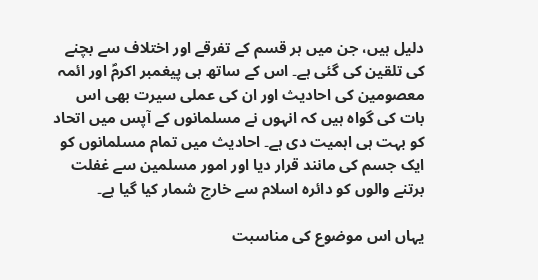دلیل ہیں، جن میں ہر قسم کے تفرقے اور اختلاف سے بچنے کی تلقین کی گئی ہے۔ اس کے ساتھ ہی پیغمبر اکرمؐ اور ائمہ معصومین کی احادیث اور ان کی عملی سیرت بھی اس بات کی گواہ ہیں کہ انہوں نے مسلمانوں کے آپس میں اتحاد کو بہت ہی اہمیت دی ہے۔ احادیث میں تمام مسلمانوں کو ایک جسم کی مانند قرار دیا اور امور مسلمین سے غفلت برتنے والوں کو دائرہ اسلام سے خارج شمار کیا گیا ہے۔

یہاں اس موضوع کی مناسبت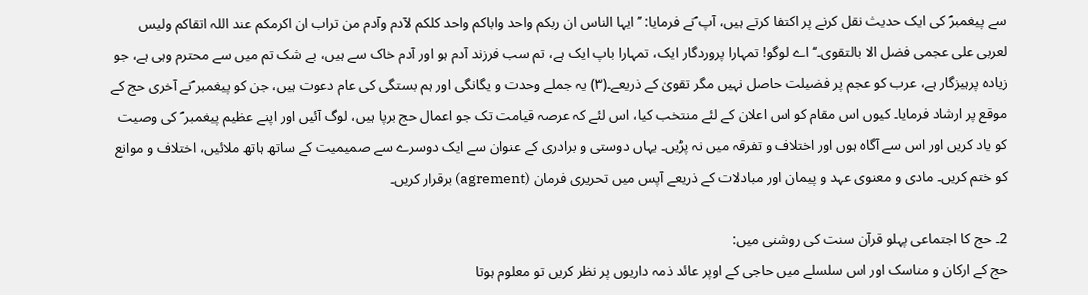سے پیغمبرؐ کی ایک حدیث نقل کرنے پر اکتفا کرتے ہیں، آپ ؐنے فرمایا: ’’ایہا الناس ان ربکم واحد واباکم واحد کلکم لآدم وآدم من تراب ان اکرمکم عند اللہ اتقاکم ولیس لعربی علی عجمی فضل الا بالتقوی۔‘‘ اے لوگو! تمہارا پروردگار ایک، تمہارا باپ ایک ہے، تم سب فرزند آدم ہو اور آدم خاک سے ہیں، بے شک تم میں سے محترم وہی ہے، جو زیادہ پرہیزگار ہے، عرب کو عجم پر فضیلت حاصل نہیں مگر تقویٰ کے ذریعے۔(۳) یہ جملے وحدت و یگانگی اور ہم بستگی کی عام دعوت ہیں، جن کو پیغمبر ؐنے آخری حج کے موقع پر ارشاد فرمایا۔ کیوں اس مقام کو اس اعلان کے لئے منتخب کیا، اس لئے کہ عرصہ قیامت تک جو اعمال حج برپا ہیں، لوگ آئیں اور اپنے عظیم پیغمبر ؐ کی وصیت کو یاد کریں اور اس سے آگاہ ہوں اور اختلاف و تفرقہ میں نہ پڑیں۔ یہاں دوستی و برادری کے عنوان سے ایک دوسرے سے صمیمیت کے ساتھ ہاتھ ملائیں، اختلاف و موانع کو ختم کریں۔ مادی و معنوی عہد و پیمان اور مبادلات کے ذریعے آپس میں تحریری فرمان (agrement) برقرار کریں۔

2۔ حج کا اجتماعی پہلو قرآن سنت کی روشنی میں:
حج کے ارکان و مناسک اور اس سلسلے میں حاجی کے اوپر عائد ذمہ داریوں پر نظر کریں تو معلوم ہوتا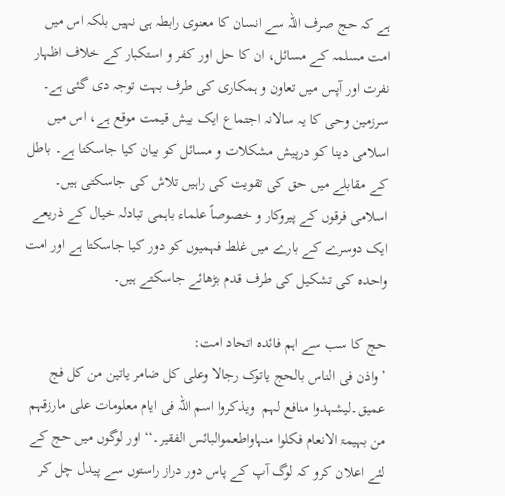ہے کہ حج صرف اللہ سے انسان کا معنوی رابطہ ہی نہیں بلکہ اس میں امت مسلمہ کے مسائل، ان کا حل اور کفر و استکبار کے خلاف اظہار نفرت اور آپس میں تعاون و ہمکاری کی طرف بہت توجہ دی گئی ہے۔ سرزمین وحی کا یہ سالانہ اجتماع ایک بیش قیمت موقع ہے، اس میں اسلامی دینا کو درپیش مشکلات و مسائل کو بیان کیا جاسکتا ہے۔ باطل کے مقابلے میں حق کی تقویت کی راہیں تلاش کی جاسکتی ہیں۔ اسلامی فرقوں کے پیروکار و خصوصاً علماء باہمی تبادلہ خیال کے ذریعے ایک دوسرے کے بارے میں غلط فہمیوں کو دور کیا جاسکتا ہے اور امت واحدہ کی تشکیل کی طرف قدم بڑھائے جاسکتے ہیں۔

حج کا سب سے اہم فائدہ اتحاد امت:
’واذن فی الناس بالحج یاتوک رجالا وعلی کل ضامر یاتین من کل فج عمیق۔لیشہدوا منافع لہم  ویذکروا اسم اللہ فی ایام معلومات علی مارزقہم من بہیمۃ الانعام فکلوا منہاواطعموالبائس الفقیر۔‘‘ اور لوگوں میں حج کے لئے اعلان کرو کہ لوگ آپ کے پاس دور دراز راستوں سے پیدل چل کر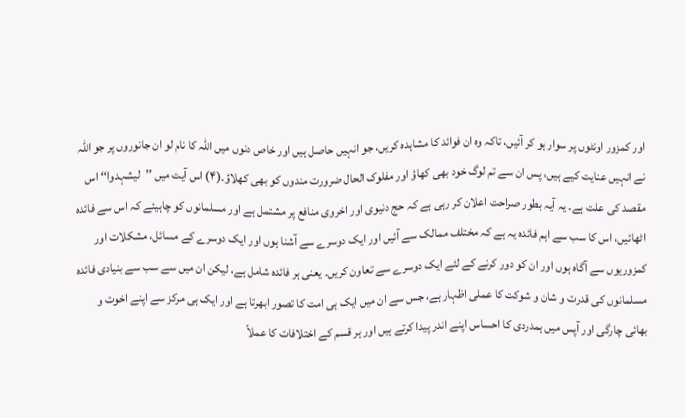اور کمزور اونٹوں پر سوار ہو کر آئیں، تاکہ وہ ان فوائد کا مشاہدہ کریں، جو انہیں حاصل ہیں اور خاص دنوں میں اللہ کا نام لو ان جانوروں پر جو اللہ نے انہیں عنایت کیے ہیں، پس ان سے تم لوگ خود بھی کھاؤ اور مفلوک الحال ضرورت مندوں کو بھی کھلاؤ۔(۴) اس آیت میں ’’لیشہدوا‘‘ اس مقصد کی علت ہے۔ یہ آیہ بطور صراحت اعلان کر رہی ہے کہ حج دنیوی اور اخروی منافع پر مشتمل ہے اور مسلمانوں کو چاہیئے کہ اس سے فائدہ اٹھائیں، اس کا سب سے اہم فائدہ یہ ہے کہ مختلف ممالک سے آئیں اور ایک دوسرے سے آشنا ہوں اور ایک دوسرے کے مسائل، مشکلات اور کمزوریوں سے آگاہ ہوں اور ان کو دور کرنے کے لئے ایک دوسرے سے تعاون کریں۔ یعنی ہر فائدہ شامل ہے، لیکن ان میں سے سب سے بنیادی فائدہ مسلمانوں کی قدرت و شان و شوکت کا عملی اظہار ہے، جس سے ان میں ایک ہی امت کا تصور ابھرتا ہے اور ایک ہی مرکز سے اپنے اخوت و بھائی چارگی اور آپس میں ہمدردی کا احساس اپنے اندر پیدا کرتے ہیں اور ہر قسم کے اختلافات کا عملاً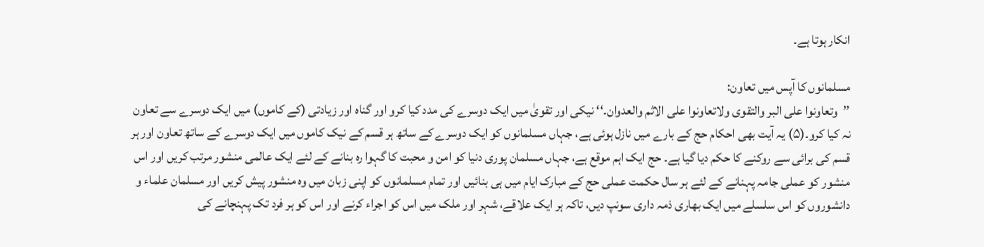انکار ہوتا ہے۔

مسلمانوں کا آپس میں تعاون:
’’وتعاونوا علی البر والتقوی ولاتعاونوا علی الاثم والعدوان۔‘‘ نیکی اور تقویٰ میں ایک دوسرے کی مدد کیا کرو اور گناہ اور زیادتی (کے کاموں) میں ایک دوسرے سے تعاون نہ کیا کرو۔(۵) یہ آیت بھی احکام حج کے بارے میں نازل ہوئی ہے، جہاں مسلمانوں کو ایک دوسرے کے ساتھ ہر قسم کے نیک کاموں میں ایک دوسرے کے ساتھ تعاون اور ہر قسم کی برائی سے روکنے کا حکم دیا گیا ہے۔ حج ایک اہم موقع ہے، جہاں مسلمان پوری دنیا کو امن و محبت کا گہوا رہ بنانے کے لئے ایک عالمی منشور مرتب کریں اور اس منشور کو عملی جامہ پہنانے کے لئے ہر سال حکمت عملی حج کے مبارک ایام میں ہی بنائیں اور تمام مسلمانوں کو اپنی زبان میں وہ منشور پیش کریں اور مسلمان علماء و دانشوروں کو اس سلسلے میں ایک بھاری ذمہ داری سونپ دیں، تاکہ ہر ایک علاقے، شہر اور ملک میں اس کو اجراء کرنے اور اس کو ہر فرد تک پہنچانے کی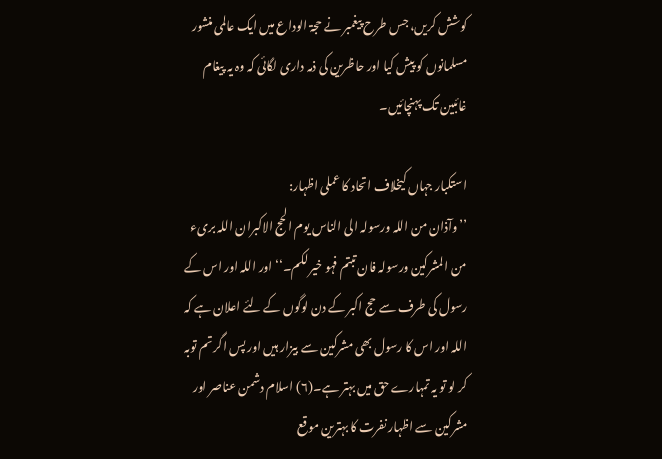کوشش کریں، جس طرح پیغمبر نے حجۃ الوداع میں ایک عالمی منشور مسلمانوں کو پیش کیا اور حاظرین کی ذمہ داری لگائی کہ وہ یہ پیغام غائبین تک پہنچائیں۔

استکبار جہاں کیخلاف اتحاد کا عملی اظہار:
’’وآذان من اللہ ورسولہ الی الناس یوم الحج الاکبران اللہ بریء من المشرکین ورسولہ فان تبتم فہو خیر لکم۔‘‘ اور اللہ اور اس کے رسول کی طرف سے حج اکبر کے دن لوگوں کے لئے اعلان ہے کہ اللہ اور اس کا رسول بھی مشرکین سے بیزار ہیں اور پس اگر تم توبہ کر لو تو یہ تمہارے حق میں بہتر ہے۔(۶) اسلام دشمن عناصر اور مشرکین سے اظہار نفرت کا بہترین موقع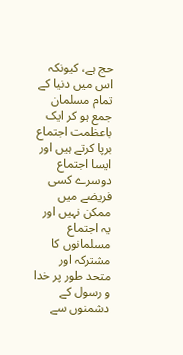حج ہے، کیونکہ اس میں دنیا کے تمام مسلمان جمع ہو کر ایک باعظمت اجتماع برپا کرتے ہیں اور ایسا اجتماع دوسرے کسی فریضے میں ممکن نہیں اور یہ اجتماع مسلمانوں کا مشترکہ اور متحد طور پر خدا و رسول کے دشمنوں سے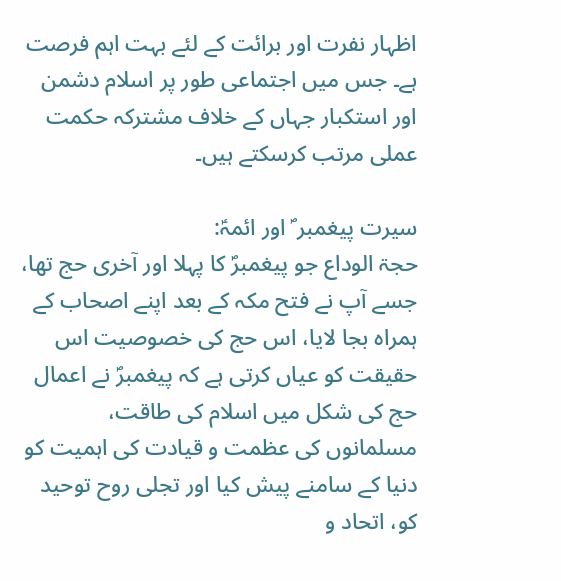اظہار نفرت اور برائت کے لئے بہت اہم فرصت ہے۔ جس میں اجتماعی طور پر اسلام دشمن اور استکبار جہاں کے خلاف مشترکہ حکمت عملی مرتب کرسکتے ہیں۔

سیرت پیغمبر ؐ اور ائمہؑ:
حجۃ الوداع جو پیغمبرؐ کا پہلا اور آخری حج تھا، جسے آپ نے فتح مکہ کے بعد اپنے اصحاب کے ہمراہ بجا لایا، اس حج کی خصوصیت اس حقیقت کو عیاں کرتی ہے کہ پیغمبرؐ نے اعمال حج کی شکل میں اسلام کی طاقت، مسلمانوں کی عظمت و قیادت کی اہمیت کو دنیا کے سامنے پیش کیا اور تجلی روح توحید کو، اتحاد و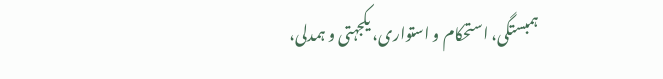ہمبستگی، استحکام و استواری، یکجہتی و ہمدلی،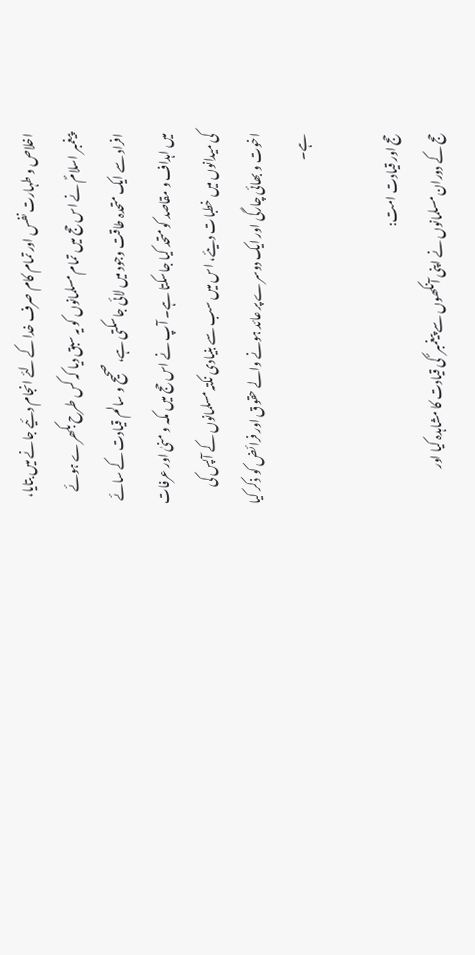اخلاص و طہارت نفس اور تمام کام صرف خدا کے لئے انجام دئیے جانے میں بتایا، پیغمبر اسلامؐ نے اس حج میں تمام مسلمانوں کو یہ سبق دیا کہ کس طرح بکھرے ہوئے افراد سے ایک متحدہ طاقت وجود میں لائی جاسکتی ہے، صحیح و سالم قیادت کے سائے میں اہداف و مقاصد کو متحد کیا جاسکتا ہے۔ آپ نے اس حج میں مکہ و منیٰ اور عرفات کی میدانوں میں خطبات دیئے، اس میں سب سے بنیادی نکتہ مسلمانوں کے آپس کی اخوت و بھائی چارگی اور ایک دوسرے پر عائد ہونے والے حقوق اور فرائض کو ذکر کیا ہے۔

حج اور قیادت امت:
حج کے دوران مسلمانوں نے اپنی آنکھوں سے پیغمبر ؐ کی قیادت کا مشاہدہ کیا اور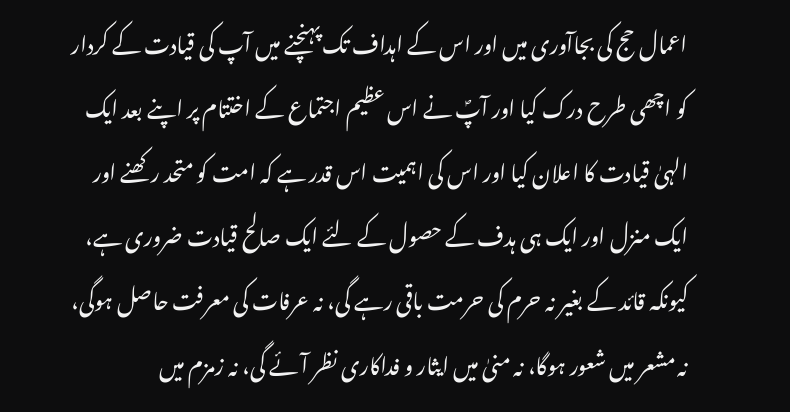اعمال حج کی بجاآوری میں اور اس کے اہداف تک پہنچنے میں آپ کی قیادت کے کردار کو اچھی طرح درک کیا اور آپؐ نے اس عظیم اجتماع کے اختتام پر اپنے بعد ایک الہیٰ قیادت کا اعلان کیا اور اس کی اہمیت اس قدر ہے کہ امت کو متحد رکھنے اور ایک منزل اور ایک ہی ہدف کے حصول کے لئے ایک صالح قیادت ضروری ہے، کیونکہ قائد کے بغیر نہ حرم کی حرمت باقی رہے گی، نہ عرفات کی معرفت حاصل ہوگی، نہ مشعر میں شعور ہوگا، نہ منیٰ میں ایثار و فداکاری نظر آئے گی، نہ زمزم میں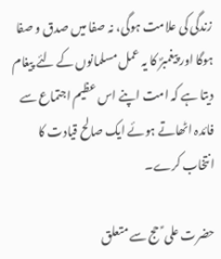زندگی کی علامت ہوگی، نہ صفا میں صدق و صفا ہوگا اور پیغمبرؐ کا یہ عمل مسلمانوں کے لئے پیغام دیتا ہے کہ امت اپنے اس عظیم اجتماع سے فائدہ اٹھاتے ہوئے ایک صالح قیادت کا انتخاب کرے۔

حضرت علی ؑ حج سے متعلق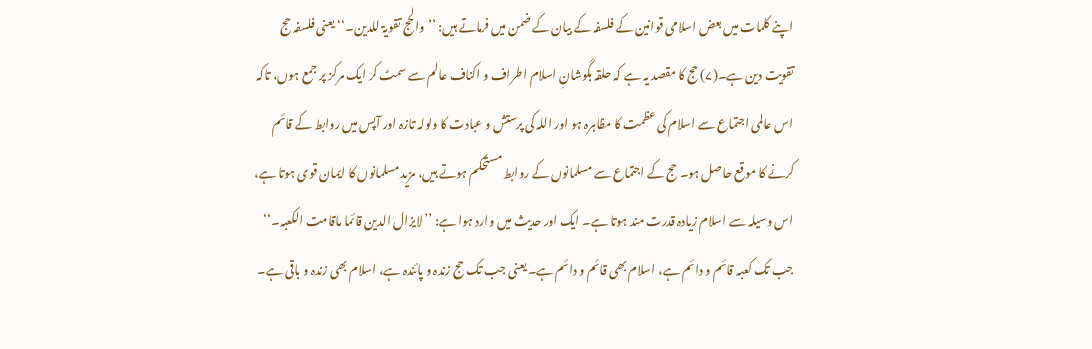اپنے کلمات میں بعض اسلامی قوانین کے فلسفہ کے بیان کے ضمن میں فرماتے ہیں: ’’والحج تقویۃ للدین۔‘‘ یعنی فلسفہ حج تقویت دین ہے۔(۷) حج کا مقصد یہ ہے کہ حلقہ بگوشانِ اسلام اطراف و اکناف عالم سے سمٹ کر ایک مرکز پر جمع ہوں، تاکہ اس عالمی اجتماع سے اسلام کی عظمت کا مظاہرہ ہو اور اللہ کی پرستش و عبادت کا ولولہ تازہ اور آپس میں روابط کے قائم کرنے کا موقع حاصل ہو۔ حج کے اجتماع سے مسلمانوں کے روابط مستحکم ہوتے ہیں، مزید مسلمانوں کا ایمان قوی ہوتا ہے، اس وسیلہ سے اسلام زیادہ قدرت مند ہوتا ہے۔ ایک اور حدیث میں وارد ہوا ہے: ’’لایزال الدین قائما ماقامت الکعبہ۔‘‘ جب تک کعبہ قائم و دائم ہے، اسلام بھی قائم و دائم ہے۔ یعنی جب تک حج زندہ و پائندہ ہے، اسلام بھی زندہ و باقی ہے۔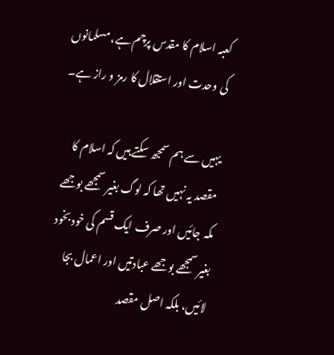کعبہ اسلام کا مقدس پرچم ہے، مسلمانوں کی وحدت اور استقلال کا رمز و راز ہے۔

یہیں سے ہم سمجھ سکتے ہیں کہ اسلام کا مقصد یہ نہیں تھا کہ لوگ بغیر سمجھے بوجھے مکہ جائیں اور صرف ایک قسم کی خود بخود بغیر سمجھے بوجھے عبادتیں اور اعمال بجا لائیں، بلکہ اصل مقصد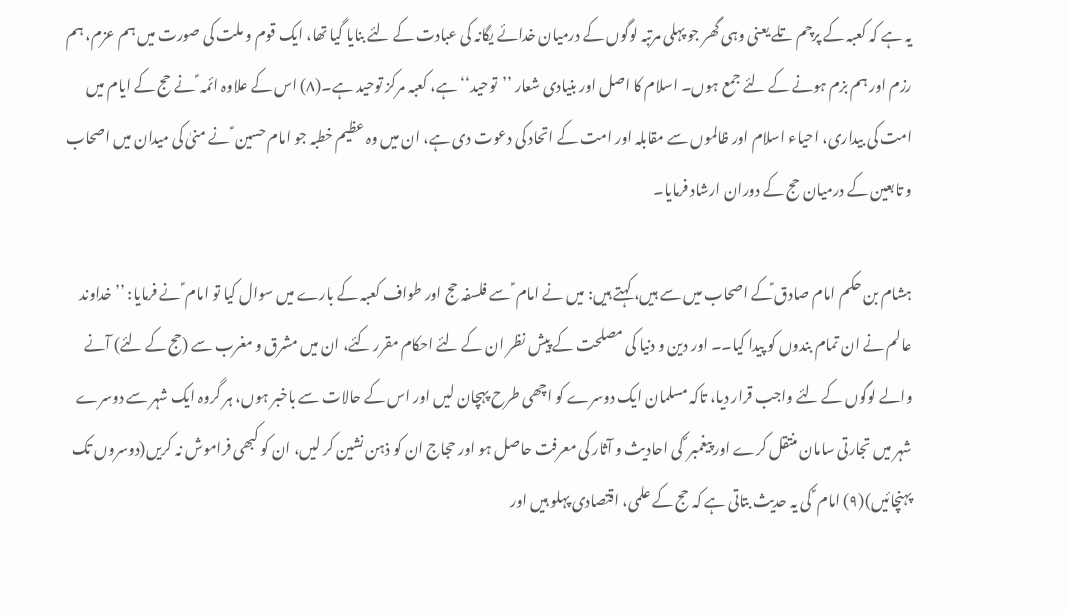یہ ہے کہ کعبہ کے پرچم تلے یعنی وہی گھر جو پہلی مرتبہ لوگوں کے درمیان خدائے یگانہ کی عبادت کے لئے بنایا گیا تھا، ایک قوم و ملت کی صورت میں ہم عزم، ہم رزم اور ہم بزم ہونے کے لئے جمع ہوں۔ اسلام کا اصل اور بنیادی شعار ’’توحید‘‘ ہے، کعبہ مرکز توحید ہے۔(۸) اس کے علاوہ ائمہ ؑ نے حج کے ایام میں امت کی بیداری، احیاء اسلام اور ظالموں سے مقابلہ اور امت کے اتحاد کی دعوت دی ہے، ان میں وہ عظیم خطبہ جو امام حسین ؑ نے منیٰ کی میدان میں اصحاب و تابعین کے درمیان حج کے دوران ارشاد فرمایا۔

ہشام بن حکم امام صادق ؑکے اصحاب میں سے ہیں، کہتے ہیں: میں نے امام ؑ سے فلسفہ حج اور طواف کعبہ کے بارے میں سوال کیا تو امام ؑ نے فرمایا: ’’خداوند عالم نے ان تمام بندوں کو پیدا کیا۔۔ اور دین و دنیا کی مصلحت کے پیش نظر ان کے لئے احکام مقرر کئے، ان میں مشرق و مغرب سے (حج کے لئے) آنے والے لوگوں کے لئے واجب قرار دیا، تاکہ مسلمان ایک دوسرے کو اچھی طرح پہچان لیں اور اس کے حالات سے باخبر ہوں، ہر گروہ ایک شہر سے دوسرے شہر میں تجارتی سامان منتقل کرے اور پیغمبر ؐ کی احادیث و آثار کی معرفت حاصل ہو اور حجاج ان کو ذہن نشین کر لیں، ان کو کبھی فراموش نہ کریں(دوسروں تک پہنچائیں)(۹) امام ؑ کی یہ حدیث بتاتی ہے کہ حج کے علمی، اقتصادی پہلو ہیں اور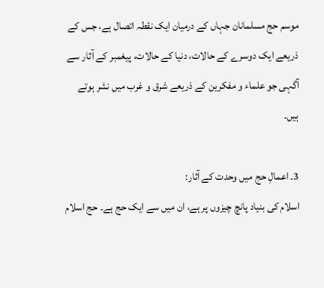موسم حج مسلمانان جہاں کے درمیان ایک نقطہ اتصال ہے، جس کے ذریعے ایک دوسرے کے حالات، دنیا کے حالات، پیغمبر کے آثار سے آگہی جو علماء و مفکرین کے ذریعے شرق و غرب میں نشر ہوتے ہیں۔

3۔ اعمالِ حج میں وحدت کے آثار:
اسلام کی بنیاد پانچ چیزوں پر ہے، ان میں سے ایک حج ہے۔ حج اسلام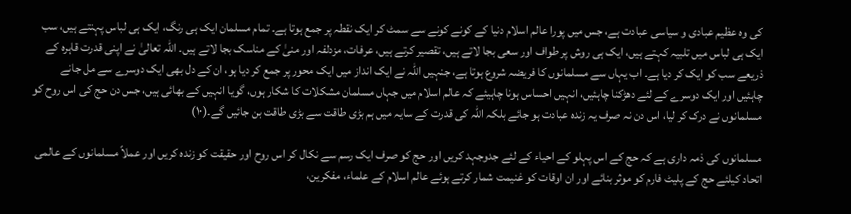کی وہ عظیم عبادی و سیاسی عبادت ہے، جس میں پورا عالم اسلام دنیا کے کونے کونے سے سمٹ کر ایک نقطہ پر جمع ہوتا ہے۔ تمام مسلمان ایک ہی رنگ، ایک ہی لباس پہنتے ہیں، سب ایک ہی لباس میں تلبیہ کہتے ہیں، ایک ہی روش پر طواف اور سعی بجا لاتے ہیں، تقصیر کرتے ہیں، عرفات، مزدلفہ اور منیٰ کے مناسک بجا لاتے ہیں۔ اللہ تعالیٰ نے اپنی قدرت قاہرہ کے ذریعے سب کو ایک کر دیا ہے۔ اب یہاں سے مسلمانوں کا فریضہ شروع ہوتا ہے، جنہیں اللہ نے ایک انداز میں ایک محور پر جمع کر دیا ہو، ان کے دل بھی ایک دوسرے سے مل جانے چاہئیں اور ایک دوسرے کے لئے دھڑکنا چاہئیں، انہیں احساس ہونا چاہیئے کہ عالم اسلام میں جہاں مسلمان مشکلات کا شکار ہوں، گویا انہیں کے بھائی ہیں، جس دن حج کی اس روح کو مسلمانوں نے درک کر لیا، اس دن نہ صرف یہ زندہ عبادت ہو جائے بلکہ اللہ کی قدرت کے سایہ میں ہم بڑی طاقت سے بڑی طاقت بن جائیں گے۔(۱۰)

مسلمانوں کی ذمہ داری ہے کہ حج کے اس پہلو کے احیاء کے لئے جدوجہد کریں اور حج کو صرف ایک رسم سے نکال کر اس روح اور حقیقت کو زندہ کریں اور عملاً مسلمانوں کے عالمی اتحاد کیلئے حج کے پلیٹ فارم کو موثر بنائے اور ان اوقات کو غنیمت شمار کرتے ہوئے عالم اسلام کے علماء، مفکرین،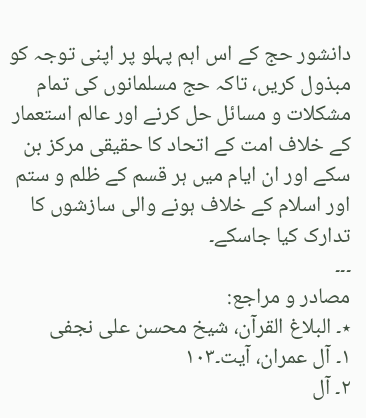دانشور حج کے اس اہم پہلو پر اپنی توجہ کو مبذول کریں، تاکہ حج مسلمانوں کی تمام مشکلات و مسائل حل کرنے اور عالم استعمار کے خلاف امت کے اتحاد کا حقیقی مرکز بن سکے اور ان ایام میں ہر قسم کے ظلم و ستم اور اسلام کے خلاف ہونے والی سازشوں کا تدارک کیا جاسکے۔
۔۔۔
مصادر و مراجع:
٭۔ البلاغ القرآن، شیخ محسن علی نجفی
۱۔ آل عمران، آیت۔۱۰۳
۲۔ آل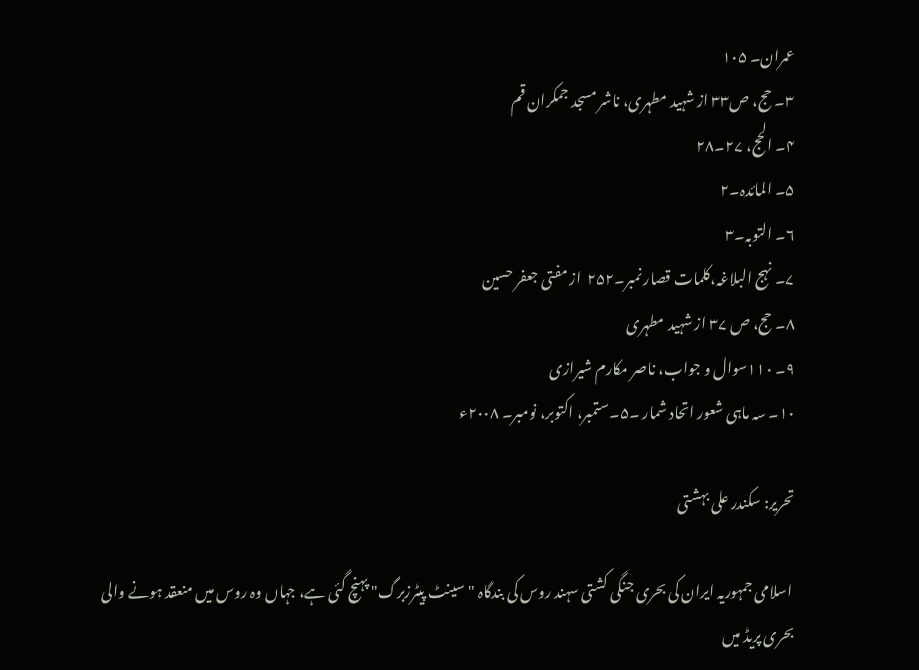عمران۔ ۱۰۵
۳۔ حج، ص۳۳ از شہید مطہری، ناشر مسجد جمکران قم
۴۔ الحج، ۲۷۔۲۸
۵۔ المائدہ۔۲
۶۔ التوبہ۔۳
۷۔ نہج البلاغہ،کلمات قصار نمبر۔۲۵۲  از مفتی جعفر حسین
۸۔ حج، ص ۳۷ از شہید مطہری
۹۔ ۱۱۰سوال و جواب، ناصر مکارم شیرازی
۱۰۔ سہ ماہی شعور اتحاد شمار ۔۵۔ستمبر، اکتوبر، نومبر۔ ۲۰۰۸ء

تحریر: سکندر علی بہشتی

 اسلامی جمہوریہ ایران کی بحری جنگی کشتی سہند روس کی بندگاہ "سینٹ پیٹرزبرگ" پہنچ گئی ہے، جہاں وہ روس میں منعقد ہونے والی بحری پریڈ میں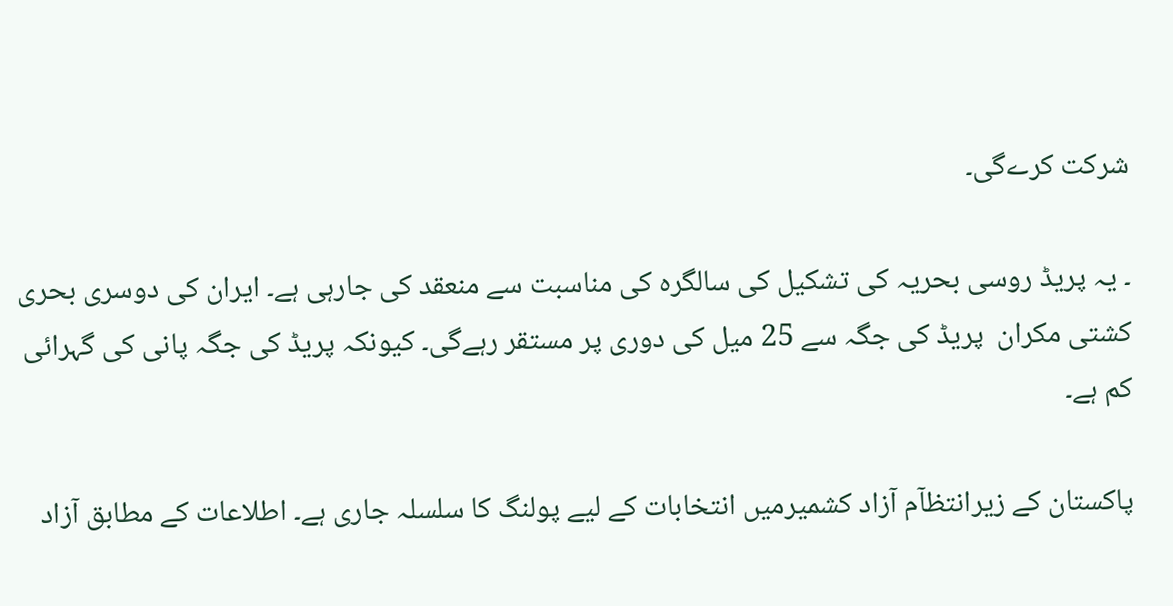شرکت کرےگی۔

۔ یہ پریڈ روسی بحریہ کی تشکیل کی سالگرہ کی مناسبت سے منعقد کی جارہی ہے۔ ایران کی دوسری بحری کشتی مکران  پریڈ کی جگہ سے 25 میل کی دوری پر مستقر رہےگی۔ کیونکہ پریڈ کی جگہ پانی کی گہرائی کم ہے۔

پاکستان کے زیرانتظآم آزاد کشمیرمیں انتخابات کے لیے پولنگ کا سلسلہ جاری ہے۔ اطلاعات کے مطابق آزاد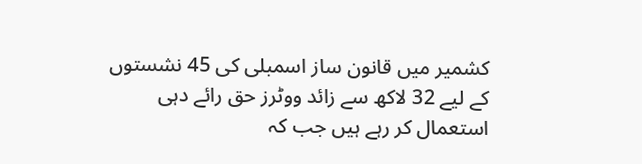کشمیر میں قانون ساز اسمبلی کی 45 نشستوں کے لیے 32 لاکھ سے زائد ووٹرز حق رائے دہی استعمال کر رہے ہیں جب کہ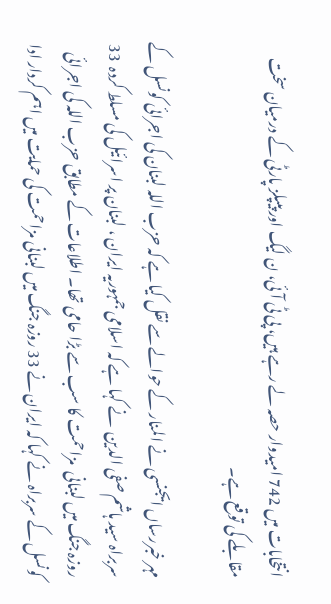انتخابات میں 742 امیدوار حصہ لے رہے ہیں، پی ٹی آئی، ن لیگ اور پیپلز پارٹی کے درمیان سخت مقابلے کی توقع ہے۔

مہر خبررساں ایجنسی نے المنار کے حوالے سے نقل کیا ہے کہ حزب اللہ لبنان کی اجرائی کونسل کے سربراہ سید ہاشم صفی الدین  نے کہا ہے کہ اسلامی جمہوریہ ایران ، لبنان پر اسرائیل کی مسلط کردہ  33 روزہ جنگ میں لبنانی  مزاحمت کا سب سے بڑا حامی تھا۔ اطلاعات کے مطابق حزب اللہ کی اجرائی کونسل کے سربراہ نے کہا کہ ایران نے 33 روزہ جنگ میں لبنانی مزاحمت کی حمایت میں اہم کردار ادا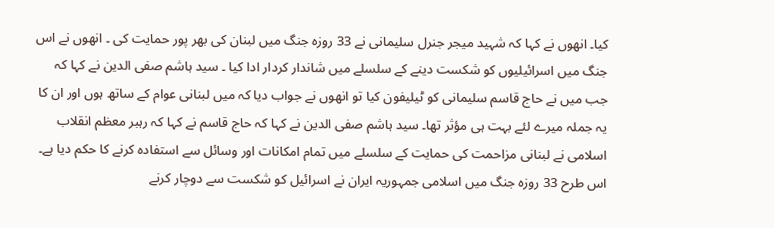کیا۔ انھوں نے کہا کہ شہید میجر جنرل سلیمانی نے 33 روزہ جنگ میں لبنان کی بھر پور حمایت کی ۔ انھوں نے اس جنگ میں اسرائیلیوں کو شکست دینے کے سلسلے میں شاندار کردار ادا کیا ۔ سید ہاشم صفی الدین نے کہا کہ جب میں نے حاج قاسم سلیمانی کو ٹیلیفون کیا تو انھوں نے جواب دیا کہ میں لبنانی عوام کے ساتھ ہوں اور ان کا یہ جملہ میرے لئے بہت ہی مؤثر تھا۔ سید ہاشم صفی الدین نے کہا کہ حاج قاسم نے کہا کہ رہبر معظم انقلاب اسلامی نے لبنانی مزاحمت کی حمایت کے سلسلے میں تمام امکانات اور وسائل سے استفادہ کرنے کا حکم دیا ہے۔ اس طرح 33 روزہ جنگ میں اسلامی جمہوریہ ایران نے اسرائیل کو شکست سے دوچار کرنے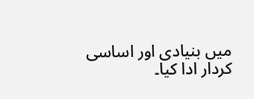میں بنیادی اور اساسی کردار ادا کیا۔